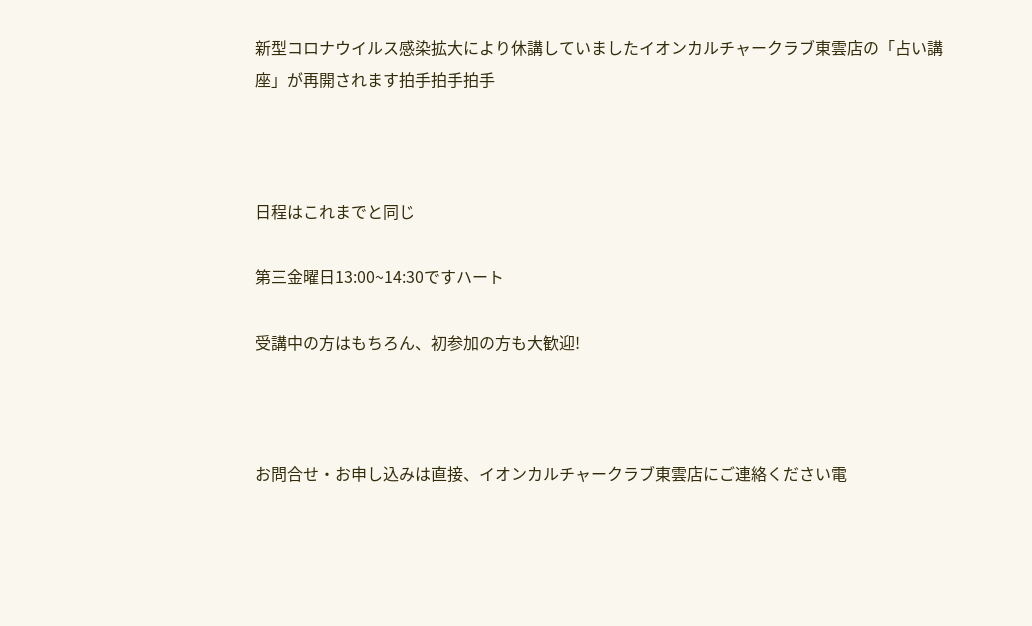新型コロナウイルス感染拡大により休講していましたイオンカルチャークラブ東雲店の「占い講座」が再開されます拍手拍手拍手



日程はこれまでと同じ

第三金曜日13:00~14:30ですハート

受講中の方はもちろん、初参加の方も大歓迎!



お問合せ・お申し込みは直接、イオンカルチャークラブ東雲店にご連絡ください電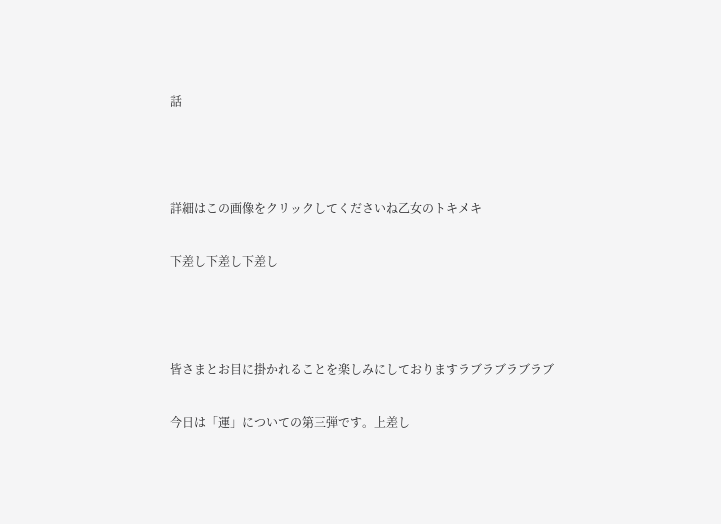話



詳細はこの画像をクリックしてくださいね乙女のトキメキ

下差し下差し下差し



皆さまとお目に掛かれることを楽しみにしておりますラブラブラブラブ

今日は「運」についての第三弾です。上差し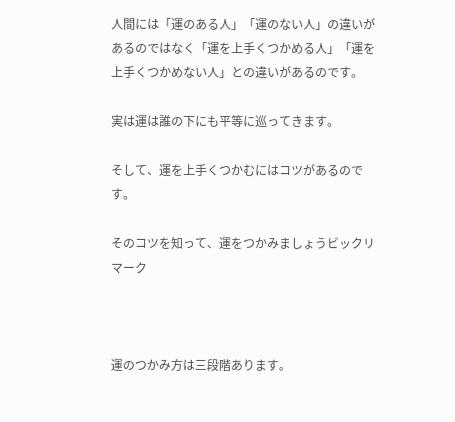人間には「運のある人」「運のない人」の違いがあるのではなく「運を上手くつかめる人」「運を上手くつかめない人」との違いがあるのです。

実は運は誰の下にも平等に巡ってきます。

そして、運を上手くつかむにはコツがあるのです。

そのコツを知って、運をつかみましょうビックリマーク



運のつかみ方は三段階あります。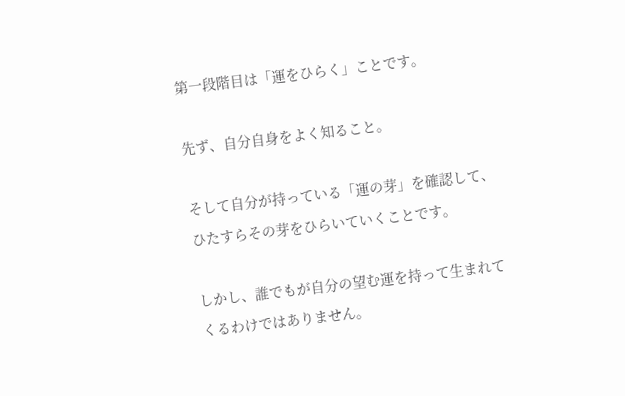第一段階目は「運をひらく」ことです。

先ず、自分自身をよく知ること。

そして自分が持っている「運の芽」を確認して、ひたすらその芽をひらいていくことです。

しかし、誰でもが自分の望む運を持って生まれてくるわけではありません。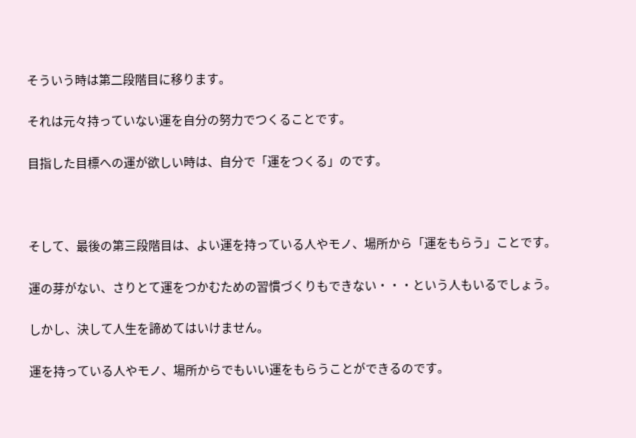そういう時は第二段階目に移ります。

それは元々持っていない運を自分の努力でつくることです。

目指した目標への運が欲しい時は、自分で「運をつくる」のです。



そして、最後の第三段階目は、よい運を持っている人やモノ、場所から「運をもらう」ことです。

運の芽がない、さりとて運をつかむための習慣づくりもできない・・・という人もいるでしょう。

しかし、決して人生を諦めてはいけません。

運を持っている人やモノ、場所からでもいい運をもらうことができるのです。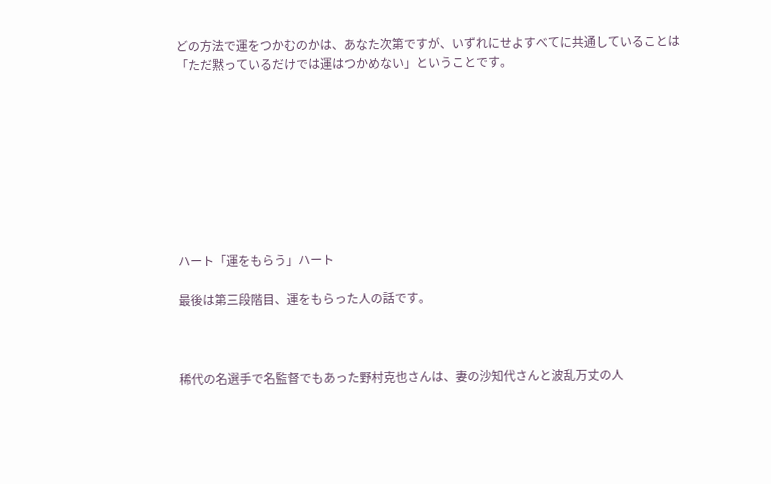どの方法で運をつかむのかは、あなた次第ですが、いずれにせよすべてに共通していることは「ただ黙っているだけでは運はつかめない」ということです。









ハート「運をもらう」ハート

最後は第三段階目、運をもらった人の話です。



稀代の名選手で名監督でもあった野村克也さんは、妻の沙知代さんと波乱万丈の人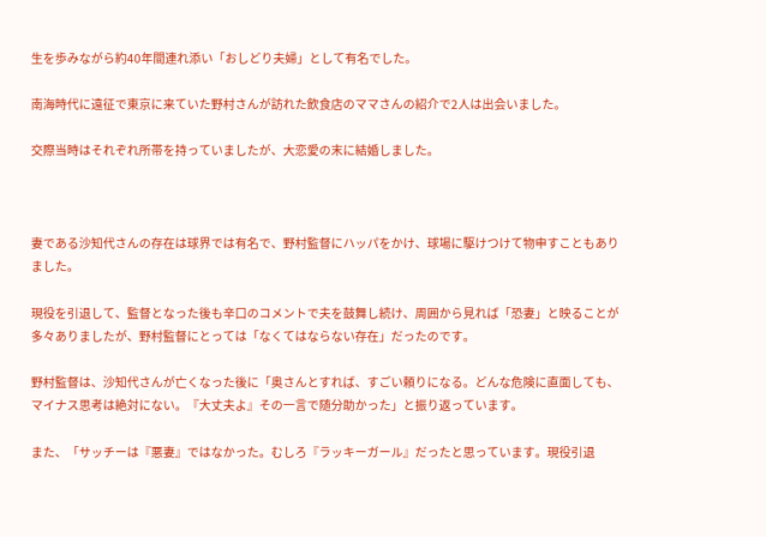生を歩みながら約40年間連れ添い「おしどり夫婦」として有名でした。

南海時代に遠征で東京に来ていた野村さんが訪れた飲食店のママさんの紹介で2人は出会いました。

交際当時はそれぞれ所帯を持っていましたが、大恋愛の末に結婚しました。



妻である沙知代さんの存在は球界では有名で、野村監督にハッパをかけ、球場に駆けつけて物申すこともありました。

現役を引退して、監督となった後も辛口のコメントで夫を鼓舞し続け、周囲から見れば「恐妻」と映ることが多々ありましたが、野村監督にとっては「なくてはならない存在」だったのです。

野村監督は、沙知代さんが亡くなった後に「奥さんとすれば、すごい頼りになる。どんな危険に直面しても、マイナス思考は絶対にない。『大丈夫よ』その一言で随分助かった」と振り返っています。

また、「サッチーは『悪妻』ではなかった。むしろ『ラッキーガール』だったと思っています。現役引退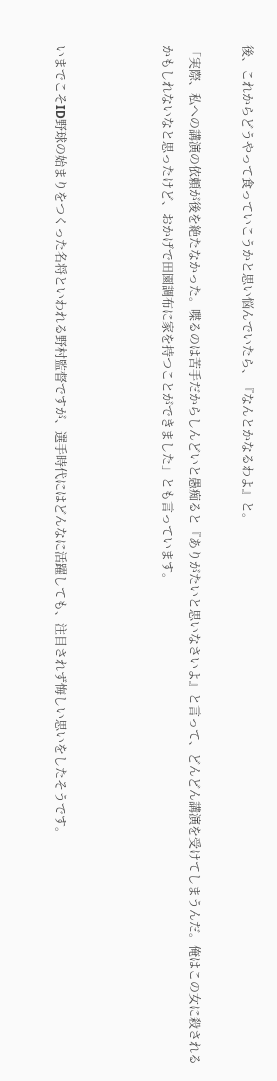後、これからどうやって食っていこうかと思い悩んでいたら、『なんとかなるわよ』と。

「実際、私への講演の依頼が後を絶たなかった。喋るのは苦手だからしんどいと愚痴ると『ありがたいと思いなさいよ』と言って、どんどん講演を受けてしまうんだ。俺はこの女に殺されるかもしれないなと思ったけど、おかげで田園調布に家を持つことができました」とも言っています。



いまでこそID野球の始まりをつくった名将といわれる野村監督ですが、選手時代にはどんなに活躍しても、注目されず悔しい思いをしたそうです。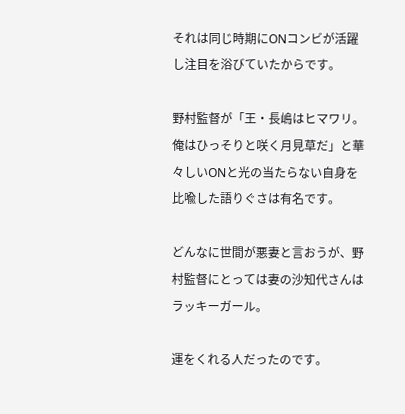それは同じ時期にONコンビが活躍し注目を浴びていたからです。

野村監督が「王・長嶋はヒマワリ。俺はひっそりと咲く月見草だ」と華々しいONと光の当たらない自身を比喩した語りぐさは有名です。

どんなに世間が悪妻と言おうが、野村監督にとっては妻の沙知代さんはラッキーガール。

運をくれる人だったのです。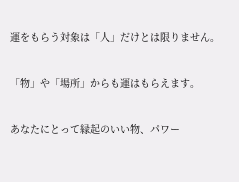運をもらう対象は「人」だけとは限りません。

「物」や「場所」からも運はもらえます。

あなたにとって縁起のいい物、パワー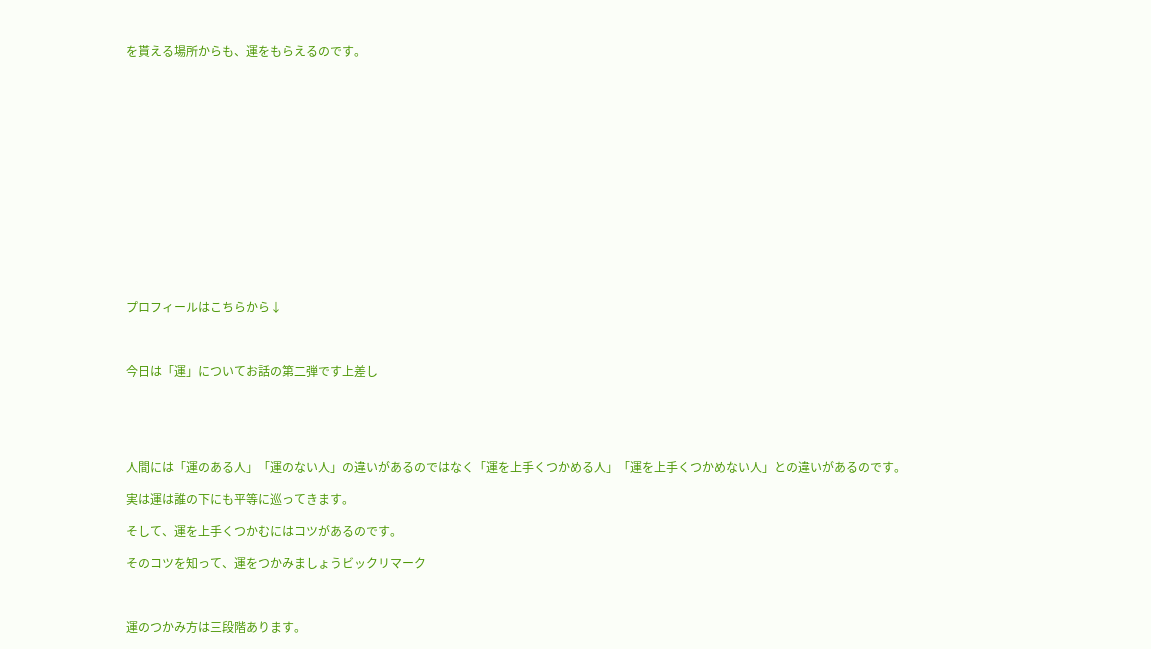を貰える場所からも、運をもらえるのです。















プロフィールはこちらから↓



今日は「運」についてお話の第二弾です上差し





人間には「運のある人」「運のない人」の違いがあるのではなく「運を上手くつかめる人」「運を上手くつかめない人」との違いがあるのです。

実は運は誰の下にも平等に巡ってきます。

そして、運を上手くつかむにはコツがあるのです。

そのコツを知って、運をつかみましょうビックリマーク



運のつかみ方は三段階あります。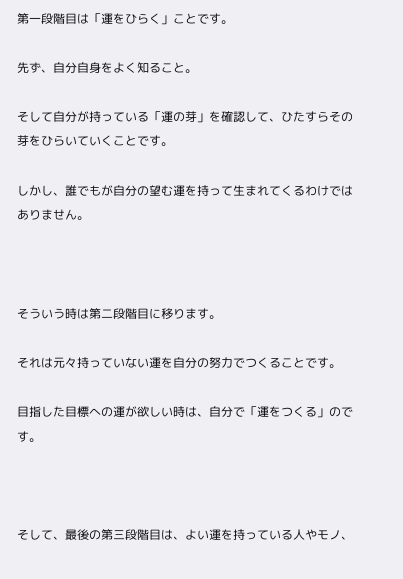第一段階目は「運をひらく」ことです。

先ず、自分自身をよく知ること。

そして自分が持っている「運の芽」を確認して、ひたすらその芽をひらいていくことです。

しかし、誰でもが自分の望む運を持って生まれてくるわけではありません。



そういう時は第二段階目に移ります。

それは元々持っていない運を自分の努力でつくることです。

目指した目標への運が欲しい時は、自分で「運をつくる」のです。



そして、最後の第三段階目は、よい運を持っている人やモノ、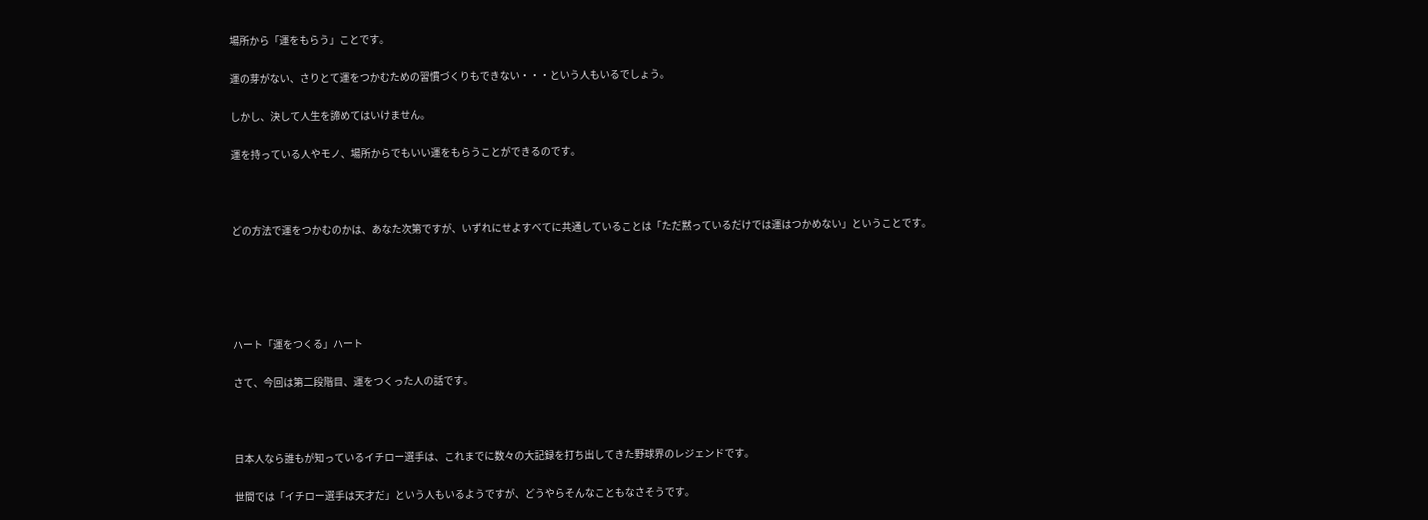場所から「運をもらう」ことです。

運の芽がない、さりとて運をつかむための習慣づくりもできない・・・という人もいるでしょう。

しかし、決して人生を諦めてはいけません。

運を持っている人やモノ、場所からでもいい運をもらうことができるのです。



どの方法で運をつかむのかは、あなた次第ですが、いずれにせよすべてに共通していることは「ただ黙っているだけでは運はつかめない」ということです。





ハート「運をつくる」ハート

さて、今回は第二段階目、運をつくった人の話です。



日本人なら誰もが知っているイチロー選手は、これまでに数々の大記録を打ち出してきた野球界のレジェンドです。

世間では「イチロー選手は天才だ」という人もいるようですが、どうやらそんなこともなさそうです。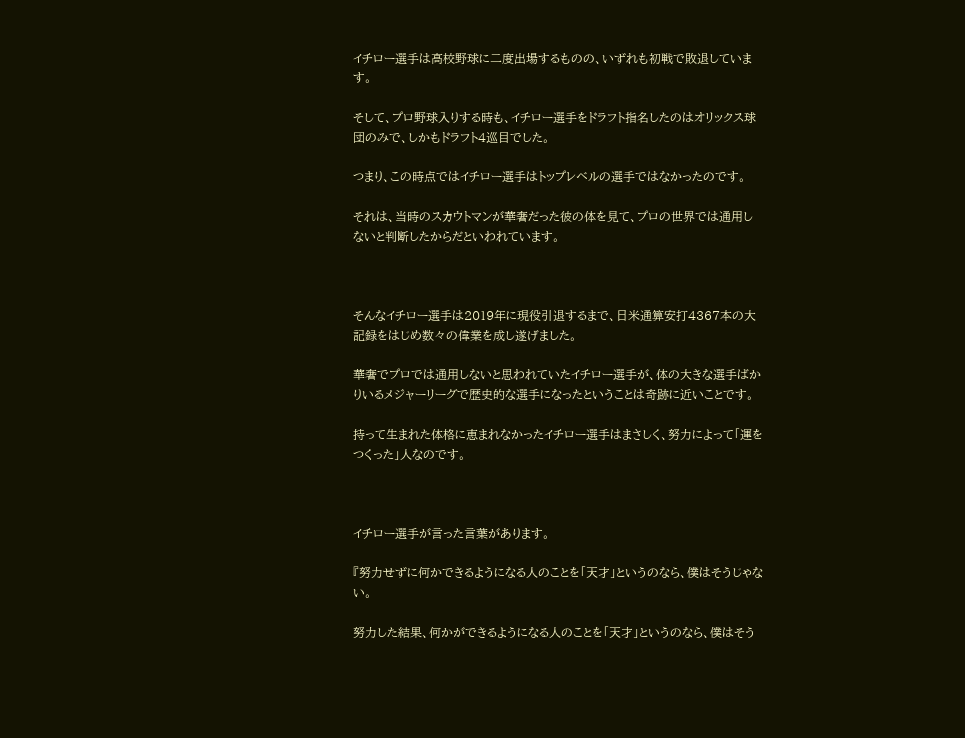イチロー選手は高校野球に二度出場するものの、いずれも初戦で敗退しています。

そして、プロ野球入りする時も、イチロー選手をドラフト指名したのはオリックス球団のみで、しかもドラフト4巡目でした。

つまり、この時点ではイチロー選手はトップレベルの選手ではなかったのです。

それは、当時のスカウトマンが華奢だった彼の体を見て、プロの世界では通用しないと判断したからだといわれています。



そんなイチロー選手は2019年に現役引退するまで、日米通算安打4367本の大記録をはじめ数々の偉業を成し遂げました。

華奢でプロでは通用しないと思われていたイチロー選手が、体の大きな選手ばかりいるメジャーリーグで歴史的な選手になったということは奇跡に近いことです。

持って生まれた体格に恵まれなかったイチロー選手はまさしく、努力によって「運をつくった」人なのです。



イチロー選手が言った言葉があります。

『努力せずに何かできるようになる人のことを「天才」というのなら、僕はそうじゃない。

努力した結果、何かができるようになる人のことを「天才」というのなら、僕はそう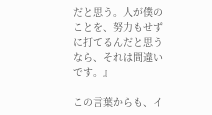だと思う。人が僕のことを、努力もせずに打てるんだと思うなら、それは間違いです。』

この言葉からも、イ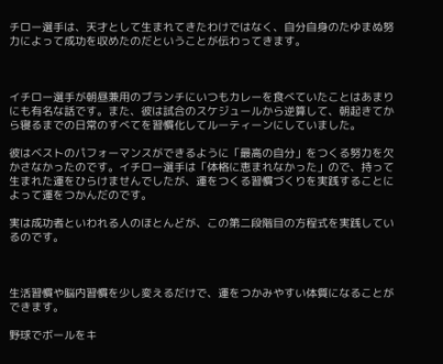チロー選手は、天才として生まれてきたわけではなく、自分自身のたゆまぬ努力によって成功を収めたのだということが伝わってきます。



イチロー選手が朝昼兼用のブランチにいつもカレーを食べていたことはあまりにも有名な話です。また、彼は試合のスケジュールから逆算して、朝起きてから寝るまでの日常のすべてを習慣化してルーティーンにしていました。

彼はベストのパフォーマンスができるように「最高の自分」をつくる努力を欠かさなかったのです。イチロー選手は「体格に恵まれなかった」ので、持って生まれた運をひらけませんでしたが、運をつくる習慣づくりを実践することによって運をつかんだのです。

実は成功者といわれる人のほとんどが、この第二段階目の方程式を実践しているのです。



生活習慣や脳内習慣を少し変えるだけで、運をつかみやすい体質になることができます。

野球でボールをキ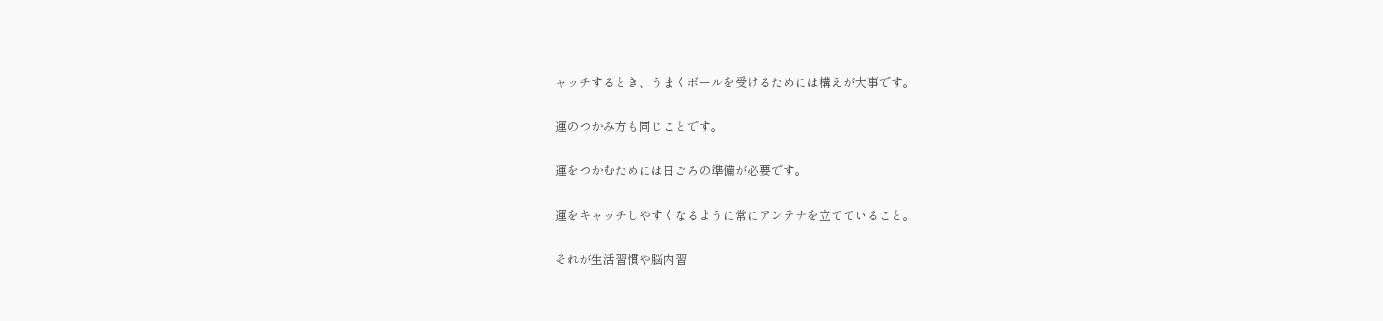ャッチするとき、うまくボールを受けるためには構えが大事です。

運のつかみ方も同じことです。

運をつかむためには日ごろの準備が必要です。

運をキャッチしやすくなるように常にアンテナを立てていること。

それが生活習慣や脳内習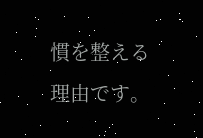慣を整える理由です。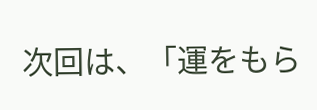次回は、「運をもら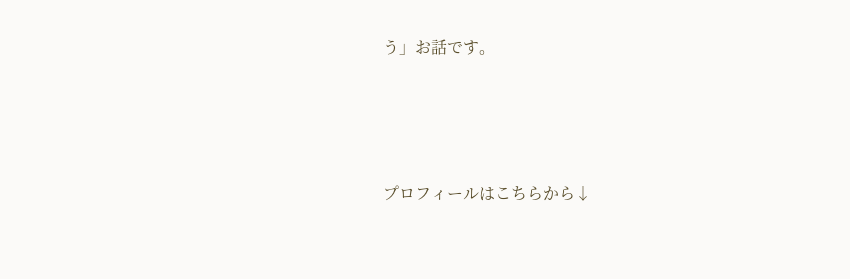う」お話です。





プロフィールはこちらから↓